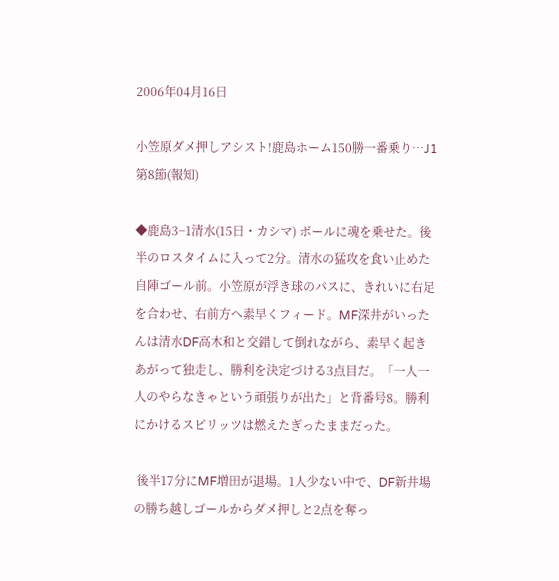2006年04月16日

小笠原ダメ押しアシスト!鹿島ホーム150勝一番乗り…J1第8節(報知)

◆鹿島3−1清水(15日・カシマ) ボールに魂を乗せた。後半のロスタイムに入って2分。清水の猛攻を食い止めた自陣ゴール前。小笠原が浮き球のパスに、きれいに右足を合わせ、右前方へ素早くフィード。MF深井がいったんは清水DF高木和と交錯して倒れながら、素早く起きあがって独走し、勝利を決定づける3点目だ。「一人一人のやらなきゃという頑張りが出た」と背番号8。勝利にかけるスピリッツは燃えたぎったままだった。

 後半17分にMF増田が退場。1人少ない中で、DF新井場の勝ち越しゴールからダメ押しと2点を奪っ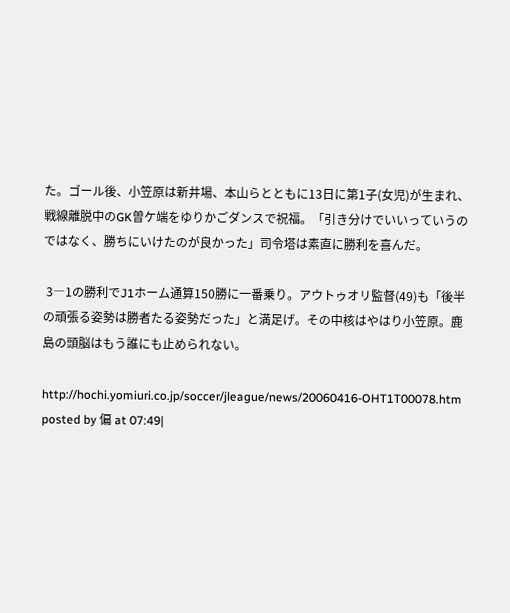た。ゴール後、小笠原は新井場、本山らとともに13日に第1子(女児)が生まれ、戦線離脱中のGK曽ケ端をゆりかごダンスで祝福。「引き分けでいいっていうのではなく、勝ちにいけたのが良かった」司令塔は素直に勝利を喜んだ。

 3―1の勝利でJ1ホーム通算150勝に一番乗り。アウトゥオリ監督(49)も「後半の頑張る姿勢は勝者たる姿勢だった」と満足げ。その中核はやはり小笠原。鹿島の頭脳はもう誰にも止められない。

http://hochi.yomiuri.co.jp/soccer/jleague/news/20060416-OHT1T00078.htm
posted by 偏 at 07:49|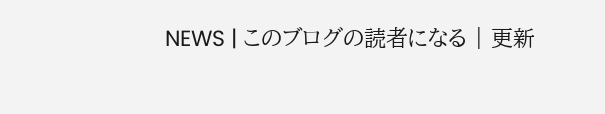NEWS | このブログの読者になる | 更新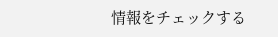情報をチェックする